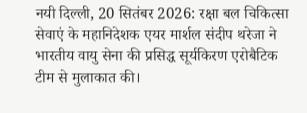नयी दिल्ली, 20 सितंबर 2026: रक्षा बल चिकित्सा सेवाएं के महानिदेशक एयर मार्शल संदीप थरेजा ने भारतीय वायु सेना की प्रसिद्ध सूर्यकिरण एरोबैटिक टीम से मुलाकात की।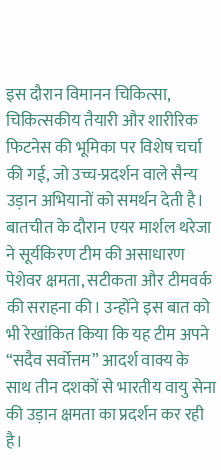इस दौरान विमानन चिकित्सा, चिकित्सकीय तैयारी और शारीरिक फिटनेस की भूमिका पर विशेष चर्चा की गई, जो उच्च-प्रदर्शन वाले सैन्य उड़ान अभियानों को समर्थन देती है।
बातचीत के दौरान एयर मार्शल थरेजा ने सूर्यकिरण टीम की असाधारण पेशेवर क्षमता, सटीकता और टीमवर्क की सराहना की। उन्होंने इस बात को भी रेखांकित किया कि यह टीम अपने “सदैव सर्वोत्तम” आदर्श वाक्य के साथ तीन दशकों से भारतीय वायु सेना की उड़ान क्षमता का प्रदर्शन कर रही है।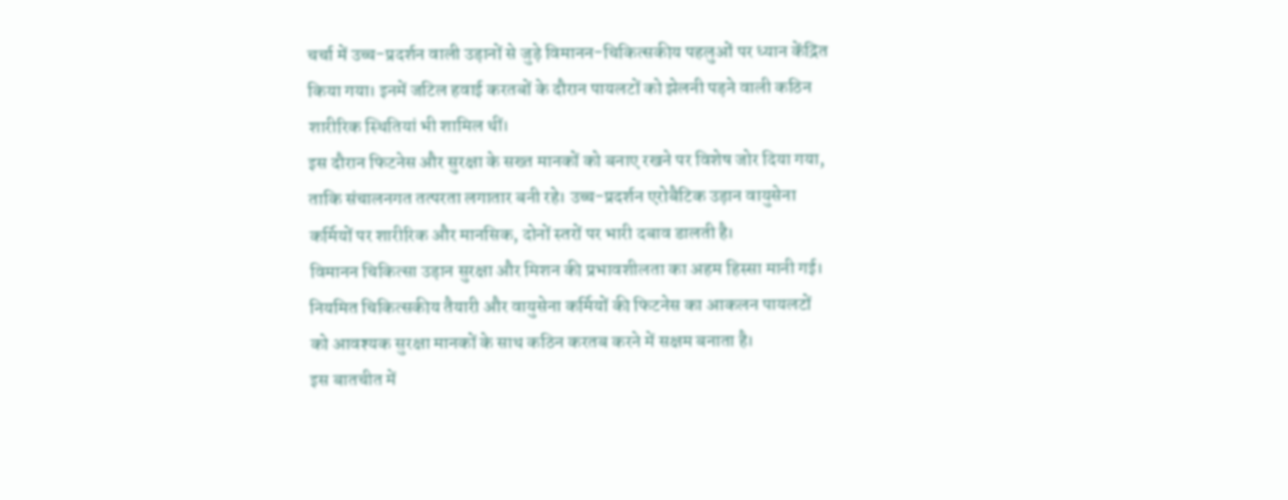चर्चा में उच्च-प्रदर्शन वाली उड़ानों से जुड़े विमानन-चिकित्सकीय पहलुओं पर ध्यान केंद्रित किया गया। इनमें जटिल हवाई करतबों के दौरान पायलटों को झेलनी पड़ने वाली कठिन शारीरिक स्थितियां भी शामिल थीं।
इस दौरान फिटनेस और सुरक्षा के सख्त मानकों को बनाए रखने पर विशेष जोर दिया गया, ताकि संचालनगत तत्परता लगातार बनी रहे। उच्च-प्रदर्शन एरोबैटिक उड़ान वायुसेना कर्मियों पर शारीरिक और मानसिक, दोनों स्तरों पर भारी दबाव डालती है।
विमानन चिकित्सा उड़ान सुरक्षा और मिशन की प्रभावशीलता का अहम हिस्सा मानी गई। नियमित चिकित्सकीय तैयारी और वायुसेना कर्मियों की फिटनेस का आकलन पायलटों को आवश्यक सुरक्षा मानकों के साथ कठिन करतब करने में सक्षम बनाता है।
इस बातचीत में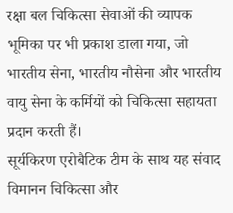रक्षा बल चिकित्सा सेवाओं की व्यापक भूमिका पर भी प्रकाश डाला गया, जो भारतीय सेना, भारतीय नौसेना और भारतीय वायु सेना के कर्मियों को चिकित्सा सहायता प्रदान करती हैं।
सूर्यकिरण एरोबैटिक टीम के साथ यह संवाद विमानन चिकित्सा और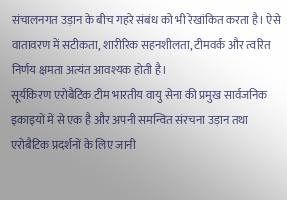संचालनगत उड़ान के बीच गहरे संबंध को भी रेखांकित करता है। ऐसे वातावरण में सटीकता, शारीरिक सहनशीलता, टीमवर्क और त्वरित निर्णय क्षमता अत्यंत आवश्यक होती है।
सूर्यकिरण एरोबैटिक टीम भारतीय वायु सेना की प्रमुख सार्वजनिक इकाइयों में से एक है और अपनी समन्वित संरचना उड़ान तथा एरोबैटिक प्रदर्शनों के लिए जानी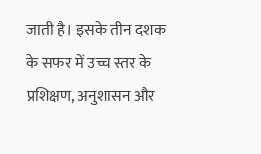जाती है। इसके तीन दशक के सफर में उच्च स्तर के प्रशिक्षण, अनुशासन और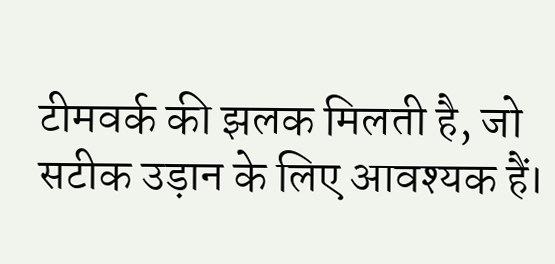टीमवर्क की झलक मिलती है, जो सटीक उड़ान के लिए आवश्यक हैं।